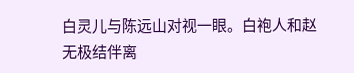白灵儿与陈远山对视一眼。白袍人和赵无极结伴离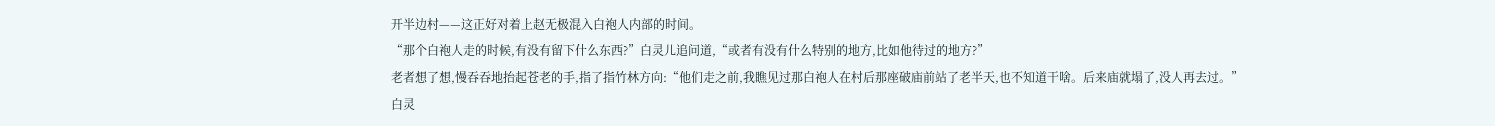开半边村——这正好对着上赵无极混入白袍人内部的时间。
“那个白袍人走的时候,有没有留下什么东西?”白灵儿追问道,“或者有没有什么特别的地方,比如他待过的地方?”
老者想了想,慢吞吞地抬起苍老的手,指了指竹林方向:“他们走之前,我瞧见过那白袍人在村后那座破庙前站了老半天,也不知道干啥。后来庙就塌了,没人再去过。”
白灵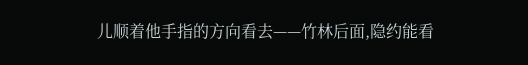儿顺着他手指的方向看去——竹林后面,隐约能看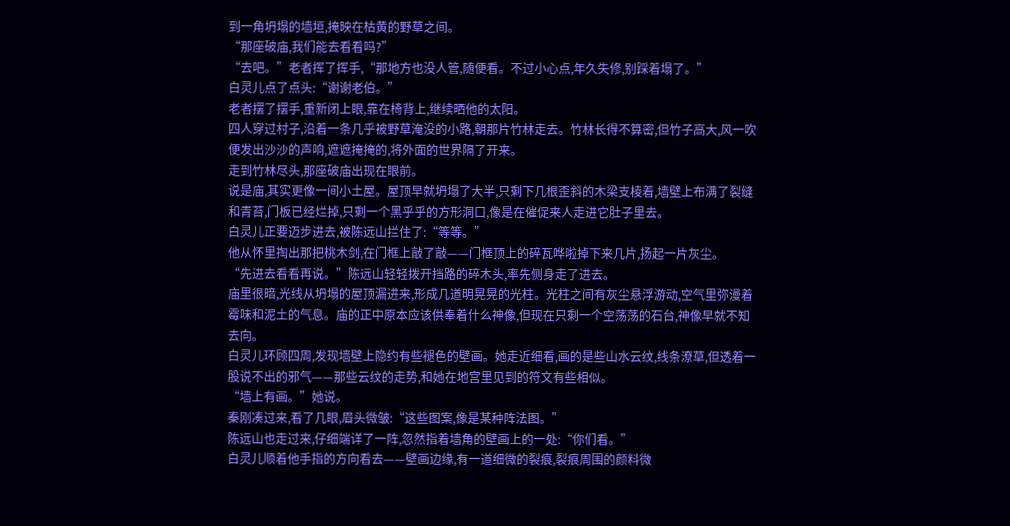到一角坍塌的墙垣,掩映在枯黄的野草之间。
“那座破庙,我们能去看看吗?”
“去吧。”老者挥了挥手,“那地方也没人管,随便看。不过小心点,年久失修,别踩着塌了。”
白灵儿点了点头:“谢谢老伯。”
老者摆了摆手,重新闭上眼,靠在椅背上,继续晒他的太阳。
四人穿过村子,沿着一条几乎被野草淹没的小路,朝那片竹林走去。竹林长得不算密,但竹子高大,风一吹便发出沙沙的声响,遮遮掩掩的,将外面的世界隔了开来。
走到竹林尽头,那座破庙出现在眼前。
说是庙,其实更像一间小土屋。屋顶早就坍塌了大半,只剩下几根歪斜的木梁支棱着,墙壁上布满了裂缝和青苔,门板已经烂掉,只剩一个黑乎乎的方形洞口,像是在催促来人走进它肚子里去。
白灵儿正要迈步进去,被陈远山拦住了:“等等。”
他从怀里掏出那把桃木剑,在门框上敲了敲——门框顶上的碎瓦哗啦掉下来几片,扬起一片灰尘。
“先进去看看再说。”陈远山轻轻拨开挡路的碎木头,率先侧身走了进去。
庙里很暗,光线从坍塌的屋顶漏进来,形成几道明晃晃的光柱。光柱之间有灰尘悬浮游动,空气里弥漫着霉味和泥土的气息。庙的正中原本应该供奉着什么神像,但现在只剩一个空荡荡的石台,神像早就不知去向。
白灵儿环顾四周,发现墙壁上隐约有些褪色的壁画。她走近细看,画的是些山水云纹,线条潦草,但透着一股说不出的邪气——那些云纹的走势,和她在地宫里见到的符文有些相似。
“墙上有画。”她说。
秦刚凑过来,看了几眼,眉头微皱:“这些图案,像是某种阵法图。”
陈远山也走过来,仔细端详了一阵,忽然指着墙角的壁画上的一处:“你们看。”
白灵儿顺着他手指的方向看去——壁画边缘,有一道细微的裂痕,裂痕周围的颜料微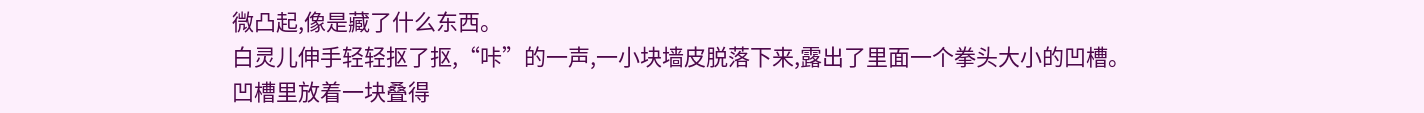微凸起,像是藏了什么东西。
白灵儿伸手轻轻抠了抠,“咔”的一声,一小块墙皮脱落下来,露出了里面一个拳头大小的凹槽。
凹槽里放着一块叠得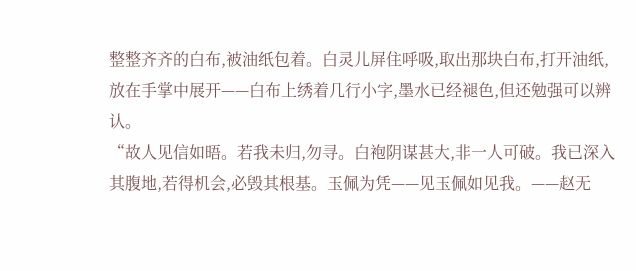整整齐齐的白布,被油纸包着。白灵儿屏住呼吸,取出那块白布,打开油纸,放在手掌中展开——白布上绣着几行小字,墨水已经褪色,但还勉强可以辨认。
“故人见信如晤。若我未归,勿寻。白袍阴谋甚大,非一人可破。我已深入其腹地,若得机会,必毁其根基。玉佩为凭——见玉佩如见我。——赵无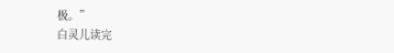极。”
白灵儿读完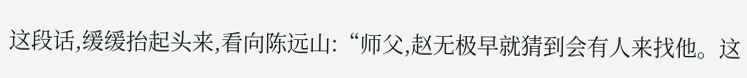这段话,缓缓抬起头来,看向陈远山:“师父,赵无极早就猜到会有人来找他。这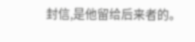封信,是他留给后来者的。